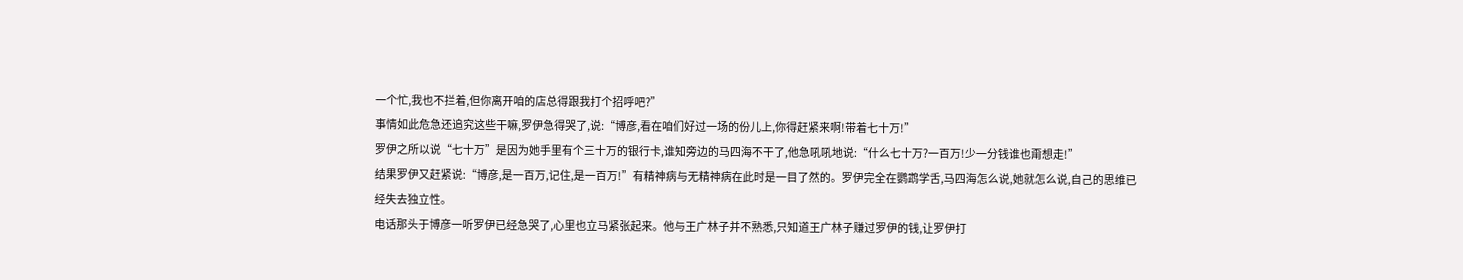一个忙,我也不拦着,但你离开咱的店总得跟我打个招呼吧?”
事情如此危急还追究这些干嘛,罗伊急得哭了,说:“博彦,看在咱们好过一场的份儿上,你得赶紧来啊!带着七十万!”
罗伊之所以说“七十万”是因为她手里有个三十万的银行卡,谁知旁边的马四海不干了,他急吼吼地说:“什么七十万?一百万!少一分钱谁也甭想走!”
结果罗伊又赶紧说:“博彦,是一百万,记住,是一百万!”有精神病与无精神病在此时是一目了然的。罗伊完全在鹦鹉学舌,马四海怎么说,她就怎么说,自己的思维已经失去独立性。
电话那头于博彦一听罗伊已经急哭了,心里也立马紧张起来。他与王广林子并不熟悉,只知道王广林子赚过罗伊的钱,让罗伊打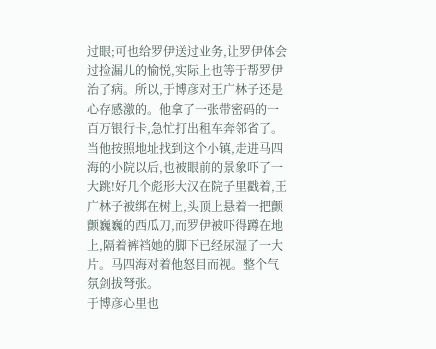过眼;可也给罗伊送过业务,让罗伊体会过捡漏儿的愉悦,实际上也等于帮罗伊治了病。所以,于博彦对王广林子还是心存感激的。他拿了一张带密码的一百万银行卡,急忙打出租车奔邻省了。当他按照地址找到这个小镇,走进马四海的小院以后,也被眼前的景象吓了一大跳!好几个彪形大汉在院子里戳着,王广林子被绑在树上,头顶上悬着一把颤颤巍巍的西瓜刀,而罗伊被吓得蹲在地上,隔着裤裆她的脚下已经尿湿了一大片。马四海对着他怒目而视。整个气氛剑拔弩张。
于博彦心里也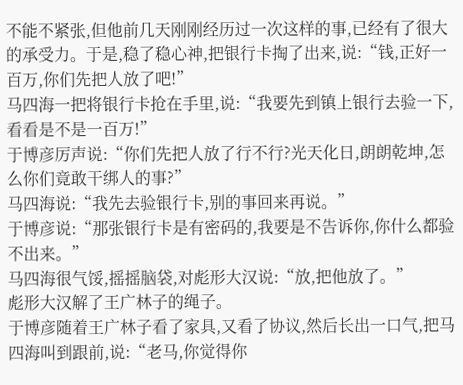不能不紧张,但他前几天刚刚经历过一次这样的事,已经有了很大的承受力。于是,稳了稳心神,把银行卡掏了出来,说:“钱,正好一百万,你们先把人放了吧!”
马四海一把将银行卡抢在手里,说:“我要先到镇上银行去验一下,看看是不是一百万!”
于博彦厉声说:“你们先把人放了行不行?光天化日,朗朗乾坤,怎么你们竟敢干绑人的事?”
马四海说:“我先去验银行卡,别的事回来再说。”
于博彦说:“那张银行卡是有密码的,我要是不告诉你,你什么都验不出来。”
马四海很气馁,摇摇脑袋,对彪形大汉说:“放,把他放了。”
彪形大汉解了王广林子的绳子。
于博彦随着王广林子看了家具,又看了协议,然后长出一口气,把马四海叫到跟前,说:“老马,你觉得你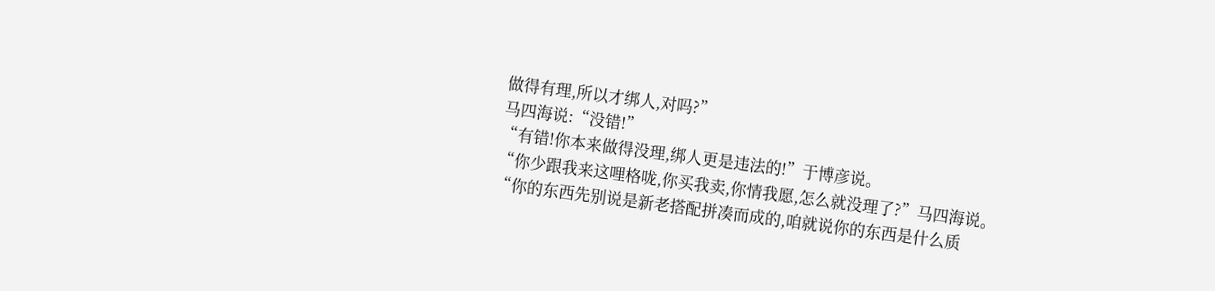做得有理,所以才绑人,对吗?”
马四海说:“没错!”
“有错!你本来做得没理,绑人更是违法的!”于博彦说。
“你少跟我来这哩格咙,你买我卖,你情我愿,怎么就没理了?”马四海说。
“你的东西先别说是新老搭配拼凑而成的,咱就说你的东西是什么质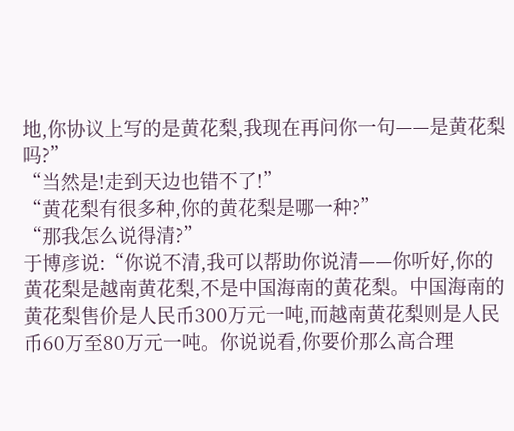地,你协议上写的是黄花梨,我现在再问你一句——是黄花梨吗?”
“当然是!走到天边也错不了!”
“黄花梨有很多种,你的黄花梨是哪一种?”
“那我怎么说得清?”
于博彦说:“你说不清,我可以帮助你说清——你听好,你的黄花梨是越南黄花梨,不是中国海南的黄花梨。中国海南的黄花梨售价是人民币300万元一吨,而越南黄花梨则是人民币60万至80万元一吨。你说说看,你要价那么高合理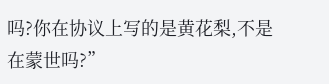吗?你在协议上写的是黄花梨,不是在蒙世吗?”